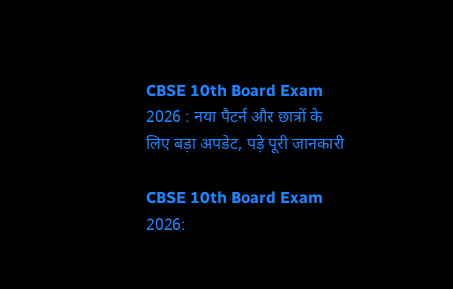CBSE 10th Board Exam 2026 : नया पैटर्न और छात्रों के लिए बड़ा अपडेट, पड़े पूरी जानकारी

CBSE 10th Board Exam 2026: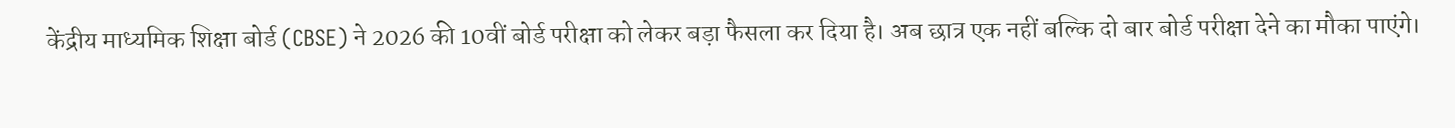केंद्रीय माध्यमिक शिक्षा बोर्ड (CBSE) ने 2026 की 10वीं बोर्ड परीक्षा को लेकर बड़ा फैसला कर दिया है। अब छात्र एक नहीं बल्कि दो बार बोर्ड परीक्षा देने का मौका पाएंगे।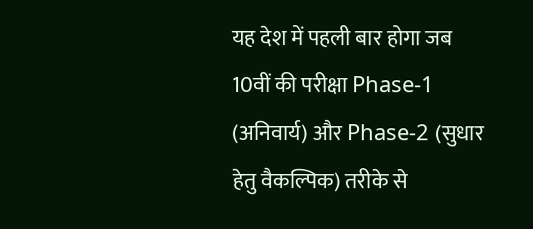यह देश में पहली बार होगा जब 10वीं की परीक्षा Phase-1 (अनिवार्य) और Phase-2 (सुधार हेतु वैकल्पिक) तरीके से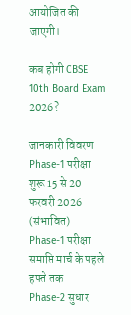आयोजित की जाएगी।

कब होगी CBSE 10th Board Exam 2026?

जानकारी विवरण
Phase-1 परीक्षा शुरू 15 से 20 फरवरी 2026 (संभावित)
Phase-1 परीक्षा समाप्ति मार्च के पहले हफ्ते तक
Phase-2 सुधार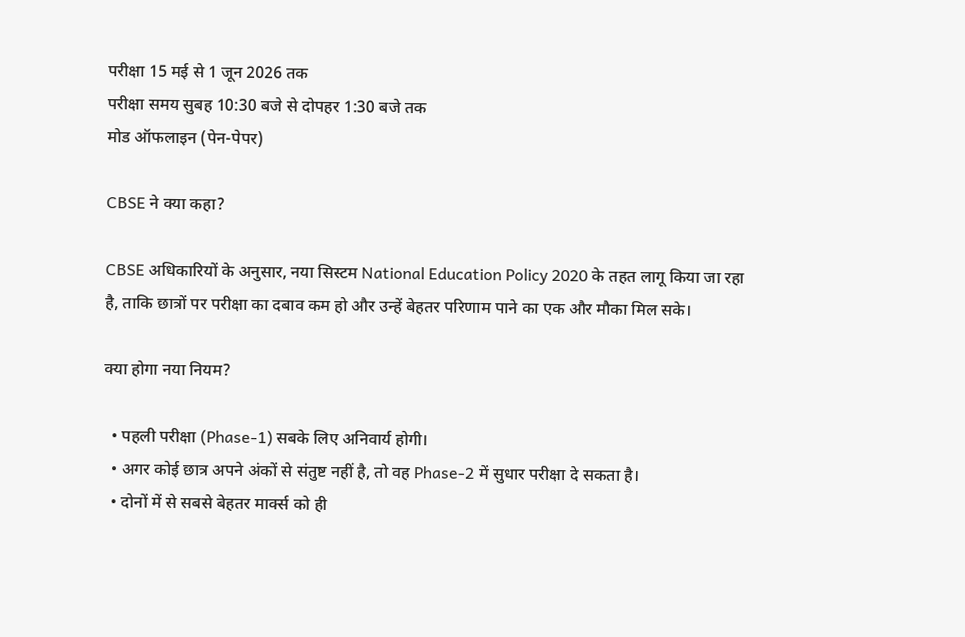परीक्षा 15 मई से 1 जून 2026 तक
परीक्षा समय सुबह 10:30 बजे से दोपहर 1:30 बजे तक
मोड ऑफलाइन (पेन-पेपर)

CBSE ने क्या कहा?

CBSE अधिकारियों के अनुसार, नया सिस्टम National Education Policy 2020 के तहत लागू किया जा रहा है, ताकि छात्रों पर परीक्षा का दबाव कम हो और उन्हें बेहतर परिणाम पाने का एक और मौका मिल सके।

क्या होगा नया नियम?

  • पहली परीक्षा (Phase-1) सबके लिए अनिवार्य होगी।
  • अगर कोई छात्र अपने अंकों से संतुष्ट नहीं है, तो वह Phase-2 में सुधार परीक्षा दे सकता है।
  • दोनों में से सबसे बेहतर मार्क्स को ही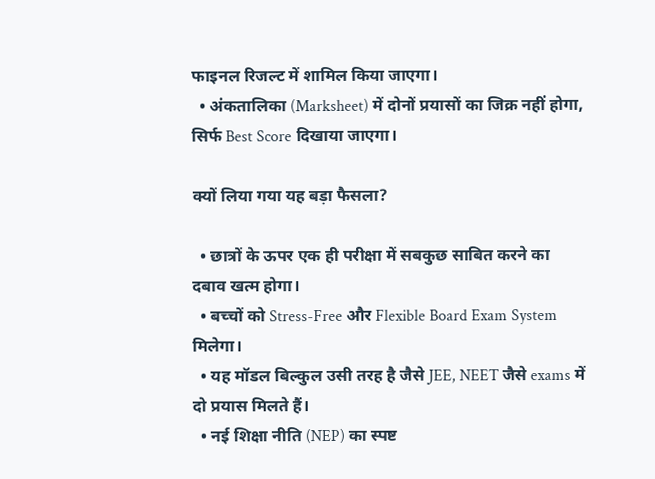फाइनल रिजल्ट में शामिल किया जाएगा।
  • अंकतालिका (Marksheet) में दोनों प्रयासों का जिक्र नहीं होगा, सिर्फ Best Score दिखाया जाएगा।

क्यों लिया गया यह बड़ा फैसला?

  • छात्रों के ऊपर एक ही परीक्षा में सबकुछ साबित करने का दबाव खत्म होगा।
  • बच्चों को Stress-Free और Flexible Board Exam System मिलेगा।
  • यह मॉडल बिल्कुल उसी तरह है जैसे JEE, NEET जैसे exams में दो प्रयास मिलते हैं।
  • नई शिक्षा नीति (NEP) का स्पष्ट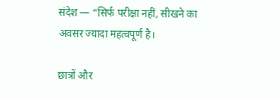संदेश — “सिर्फ परीक्षा नहीं, सीखने का अवसर ज्यादा महत्वपूर्ण है।

छात्रों और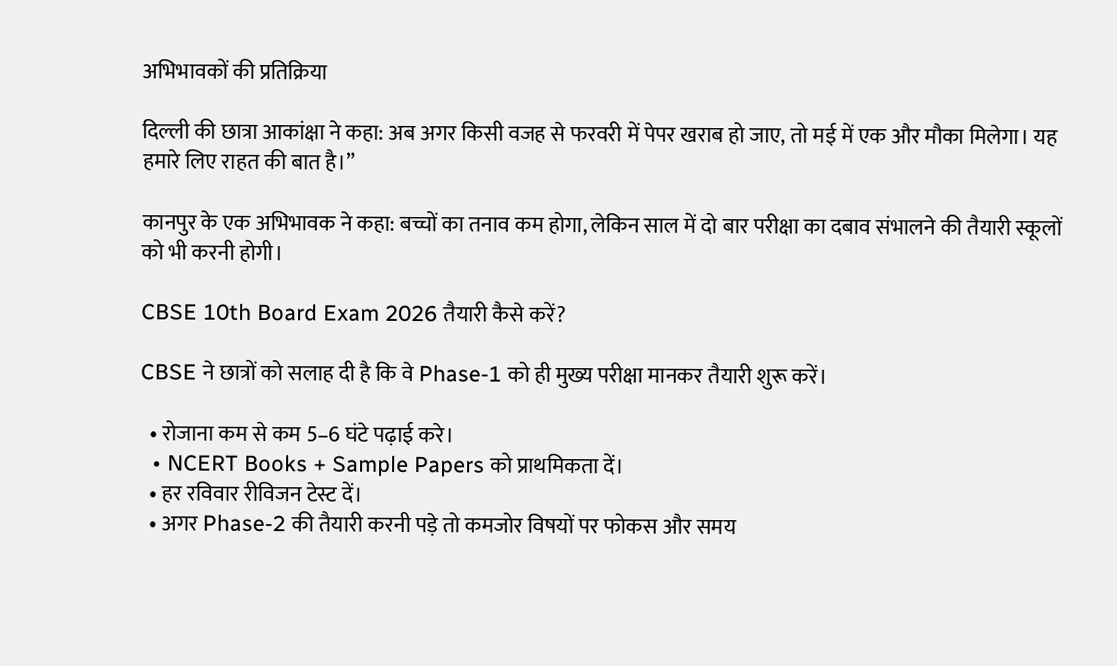अभिभावकों की प्रतिक्रिया

दिल्ली की छात्रा आकांक्षा ने कहा: अब अगर किसी वजह से फरवरी में पेपर खराब हो जाए, तो मई में एक और मौका मिलेगा। यह हमारे लिए राहत की बात है।”

कानपुर के एक अभिभावक ने कहा: बच्चों का तनाव कम होगा, लेकिन साल में दो बार परीक्षा का दबाव संभालने की तैयारी स्कूलों को भी करनी होगी।

CBSE 10th Board Exam 2026 तैयारी कैसे करें?

CBSE ने छात्रों को सलाह दी है कि वे Phase-1 को ही मुख्य परीक्षा मानकर तैयारी शुरू करें।

  • रोजाना कम से कम 5–6 घंटे पढ़ाई करे।
  • NCERT Books + Sample Papers को प्राथमिकता दें।
  • हर रविवार रीविजन टेस्ट दें।
  • अगर Phase-2 की तैयारी करनी पड़े तो कमजोर विषयों पर फोकस और समय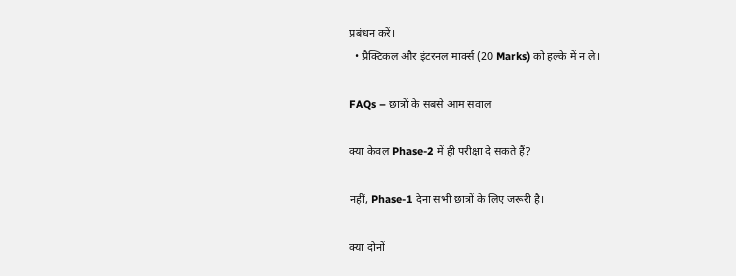प्रबंधन करें।
  • प्रैक्टिकल और इंटरनल मार्क्स (20 Marks) को हल्के में न ले।

FAQs – छात्रों के सबसे आम सवाल

क्या केवल Phase-2 में ही परीक्षा दे सकते हैं?

नहीं, Phase-1 देना सभी छात्रों के लिए जरूरी है।

क्या दोनों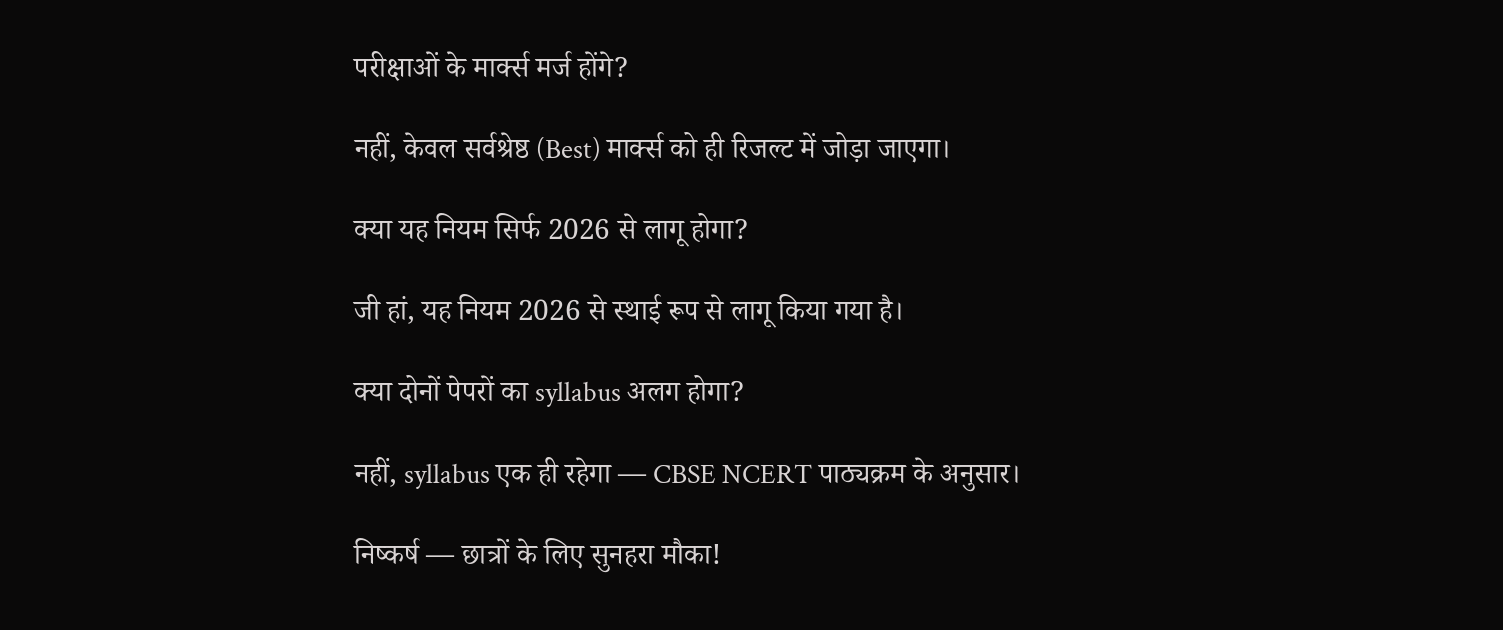परीक्षाओं के मार्क्स मर्ज होंगे?

नहीं, केवल सर्वश्रेष्ठ (Best) मार्क्स को ही रिजल्ट में जोड़ा जाएगा।

क्या यह नियम सिर्फ 2026 से लागू होगा?

जी हां, यह नियम 2026 से स्थाई रूप से लागू किया गया है।

क्या दोनों पेपरों का syllabus अलग होगा?

नहीं, syllabus एक ही रहेगा — CBSE NCERT पाठ्यक्रम के अनुसार।

निष्कर्ष — छात्रों के लिए सुनहरा मौका!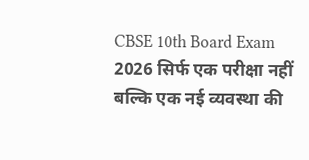CBSE 10th Board Exam 2026 सिर्फ एक परीक्षा नहीं बल्कि एक नई व्यवस्था की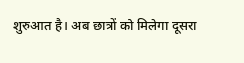शुरुआत है। अब छात्रों को मिलेगा दूसरा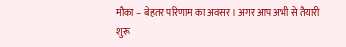मौका – बेहतर परिणाम का अवसर। अगर आप अभी से तैयारी शुरू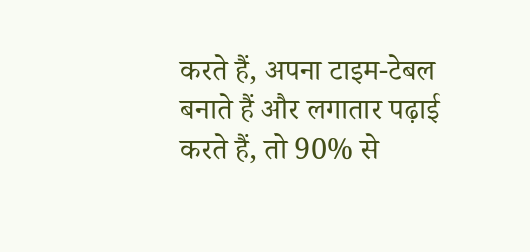करते हैं, अपना टाइम-टेबल बनाते हैं और लगातार पढ़ाई करते हैं, तो 90% से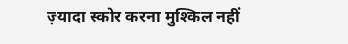ज़्यादा स्कोर करना मुश्किल नहीं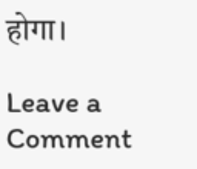होगा।

Leave a Comment